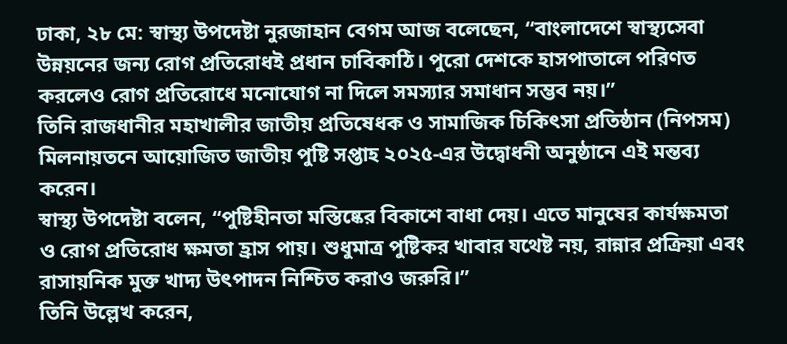ঢাকা, ২৮ মে: স্বাস্থ্য উপদেষ্টা নুরজাহান বেগম আজ বলেছেন, “বাংলাদেশে স্বাস্থ্যসেবা উন্নয়নের জন্য রোগ প্রতিরোধই প্রধান চাবিকাঠি। পুরো দেশকে হাসপাতালে পরিণত করলেও রোগ প্রতিরোধে মনোযোগ না দিলে সমস্যার সমাধান সম্ভব নয়।”
তিনি রাজধানীর মহাখালীর জাতীয় প্রতিষেধক ও সামাজিক চিকিৎসা প্রতিষ্ঠান (নিপসম) মিলনায়তনে আয়োজিত জাতীয় পুষ্টি সপ্তাহ ২০২৫-এর উদ্বোধনী অনুষ্ঠানে এই মন্তব্য করেন।
স্বাস্থ্য উপদেষ্টা বলেন, “পুষ্টিহীনতা মস্তিষ্কের বিকাশে বাধা দেয়। এতে মানুষের কার্যক্ষমতা ও রোগ প্রতিরোধ ক্ষমতা হ্রাস পায়। শুধুমাত্র পুষ্টিকর খাবার যথেষ্ট নয়, রান্নার প্রক্রিয়া এবং রাসায়নিক মুক্ত খাদ্য উৎপাদন নিশ্চিত করাও জরুরি।”
তিনি উল্লেখ করেন,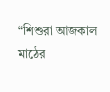“শিশুরা আজকাল মাঠের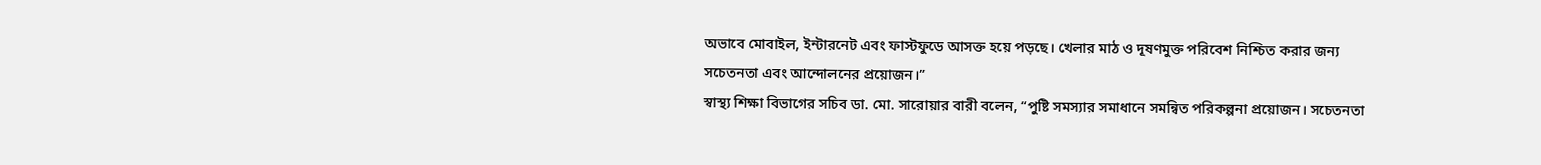অভাবে মোবাইল, ইন্টারনেট এবং ফাস্টফুডে আসক্ত হয়ে পড়ছে। খেলার মাঠ ও দূষণমুক্ত পরিবেশ নিশ্চিত করার জন্য সচেতনতা এবং আন্দোলনের প্রয়োজন।”
স্বাস্থ্য শিক্ষা বিভাগের সচিব ডা. মো. সারোয়ার বারী বলেন, “পুষ্টি সমস্যার সমাধানে সমন্বিত পরিকল্পনা প্রয়োজন। সচেতনতা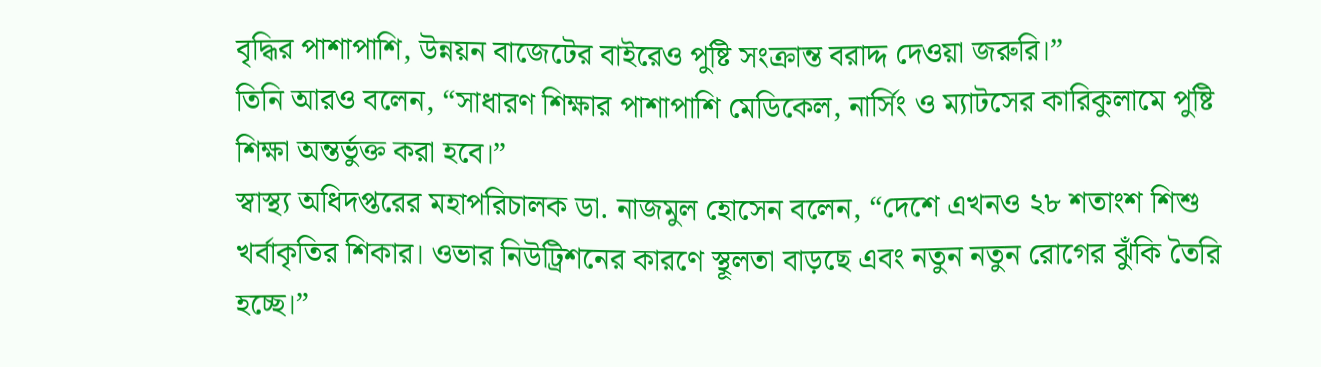বৃদ্ধির পাশাপাশি, উন্নয়ন বাজেটের বাইরেও পুষ্টি সংক্রান্ত বরাদ্দ দেওয়া জরুরি।”
তিনি আরও বলেন, “সাধারণ শিক্ষার পাশাপাশি মেডিকেল, নার্সিং ও ম্যাটসের কারিকুলামে পুষ্টি শিক্ষা অন্তর্ভুক্ত করা হবে।”
স্বাস্থ্য অধিদপ্তরের মহাপরিচালক ডা. নাজমুল হোসেন বলেন, “দেশে এখনও ২৮ শতাংশ শিশু খর্বাকৃতির শিকার। ওভার নিউট্রিশনের কারণে স্থূলতা বাড়ছে এবং নতুন নতুন রোগের ঝুঁকি তৈরি হচ্ছে।”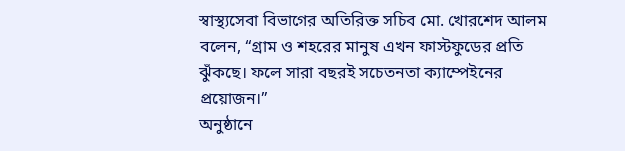স্বাস্থ্যসেবা বিভাগের অতিরিক্ত সচিব মো. খোরশেদ আলম বলেন, “গ্রাম ও শহরের মানুষ এখন ফাস্টফুডের প্রতি ঝুঁকছে। ফলে সারা বছরই সচেতনতা ক্যাম্পেইনের প্রয়োজন।”
অনুষ্ঠানে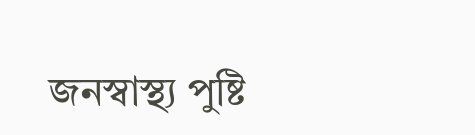জনস্বাস্থ্য পুষ্টি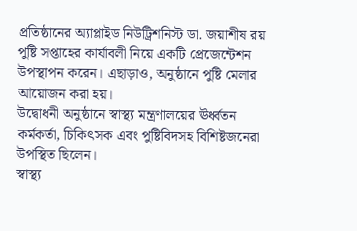প্রতিষ্ঠানের অ্যাপ্লাইড নিউট্রিশনিস্ট ডা. জয়াশীষ রয় পুষ্টি সপ্তাহের কার্যাবলী নিয়ে একটি প্রেজেন্টেশন উপস্থাপন করেন। এছাড়াও, অনুষ্ঠানে পুষ্টি মেলার আয়োজন করা হয়।
উদ্বোধনী অনুষ্ঠানে স্বাস্থ্য মন্ত্রণালয়ের ঊর্ধ্বতন কর্মকর্তা, চিকিৎসক এবং পুষ্টিবিদসহ বিশিষ্টজনেরা উপস্থিত ছিলেন।
স্বাস্থ্য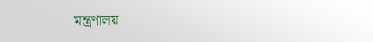মন্ত্রণালয়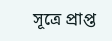সূত্রে প্রাপ্ত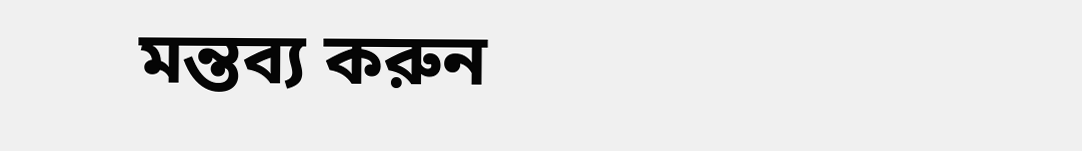মন্তব্য করুন